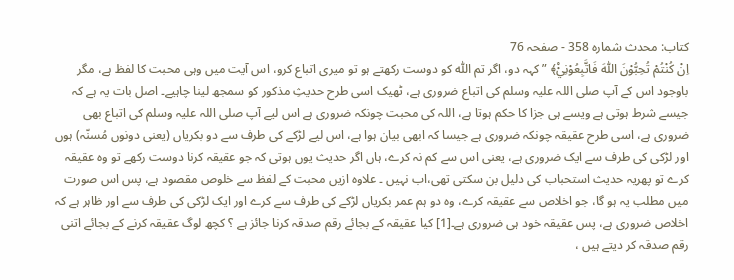کتاب: محدث شمارہ 358 - صفحہ 76
اِنْ كُنْتُمْ تُحِبُّوْنَ اللّٰهَ فَاتَّبِعُوْنِيْ۠﴾ ” کہہ دو، اگر تم اللّٰہ کو دوست رکھتے ہو تو میری اتباع کرو، اس آیت میں وہی محبت کا لفظ ہے، مگر باوجود اس کے آپ صلی اللہ علیہ وسلم کی اتباع ضروری ہے، ٹھیک اسی طرح حدیثِ مذکور کو سمجھ لینا چاہیے۔ اصل بات یہ ہے کہ جیسے شرط ہوتی ہے ویسے ہی جزا کا حکم ہوتا ہے، اللہ کی محبت چونکہ ضروری ہے اس لیے آپ صلی اللہ علیہ وسلم کی اتباع بھی ضروری ہے، اسی طرح عقیقہ چونکہ ضروری ہے جیسا کہ ابھی بیان ہوا ہے، اس لیے لڑکے کی طرف سے دو بکریاں (یعنی دونوں مُسنّہ) ہوں اور لڑکی کی طرف سے ایک ضروری ہے، یعنی اس سے کم نہ کرے، ہاں اگر حدیث یوں ہوتی کہ جو عقیقہ کرنا دوست رکھے تو وہ عقیقہ کرے تو پھریہ حدیث استحباب کی دلیل بن سکتی تھی،اب نہیں ۔ علاوہ ازیں محبت کے لفظ سے خلوص مقصود ہے، پس اس صورت میں مطلب یہ ہو گا، جو اخلاص سے عقیقہ کرے، وہ دو ہم عمر بکریاں لڑکے کی طرف سے کرے اور ایک لڑکی کی طرف سے اور ظاہر ہے کہ اخلاص ضروری ہے، پس عقیقہ خود ہی ضروری ہے۔[1] کیا عقیقہ کے بجائے رقم صدقہ کرنا جائز ہے ؟ کچھ لوگ عقیقہ کرنے کے بجائے اتنی رقم صدقہ کر دیتے ہیں ،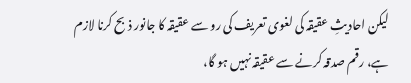لیکن احادیثِ عقیقہ کی لغوی تعریف کی رو سے عقیقہ کا جانور ذبح کرنا لازم ہے، رقم صدقہ کرنے سے عقیقہ نہیں ہو گا،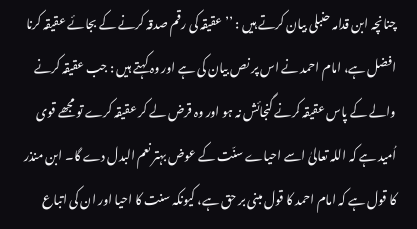چنانچہ ابن قدامہ حنبلی بیان کرتے ہیں : ’’ عقیقہ کی رقم صدقہ کرنے کے بجائے عقیقہ کرنا افضل ہے، امام احمد نے اس پر نص بیان کی ہے اور وہ کہتے ہیں : جب عقیقہ کرنے والے کے پاس عقیقہ کرنے گنجائش نہ ہو اور وہ قرض لے کر عقیقہ کرے تو مجھے قوی اُمید ہے کہ اللہ تعالیٰ اسے احیاے سنّت کے عوض بہتر نعم البدل دے گا۔ ابن منذر کا قول ہے کہ امام احمد کا قول مبنی بر حق ہے، کیونکہ سنت کا احیا اور ان کی اتباع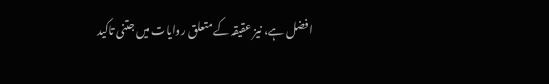افضل ہے، نیز عقیقہ کے متعلق روایات میں جتنی تاکید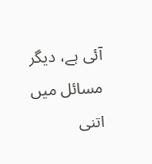آئی ہے، دیگر مسائل میں اتنی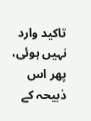تاکید وارد نہیں ہوئی، پھر اس ذبیحہ کے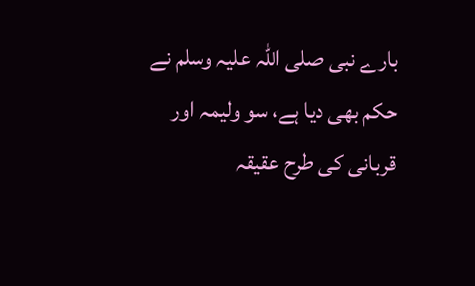بارے نبی صلی اللہ علیہ وسلم نے حکم بھی دیا ہے، سو ولیمہ اور قربانی کی طرح عقیقہ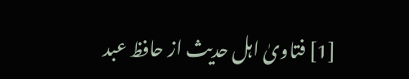[1] فتاویٰ اہل حدیث از حافظ عبد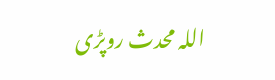اللہ محدث روپڑی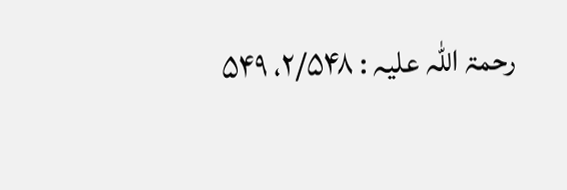رحمۃ اللہ علیہ : ۲/۵۴۸، ۵۴۹